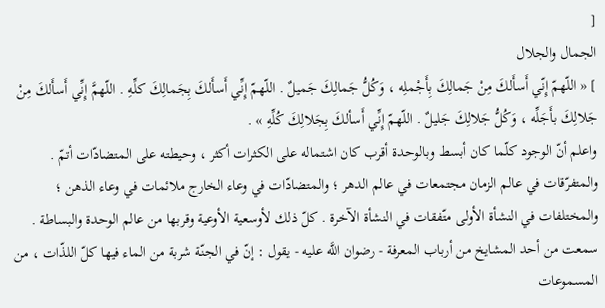[
الجمال والجلال
] « اللّهمّ إِنّي أَسأَلكَ مِنْ جَمالِكَ بِأَجْملِه ، وَكُلُّ جَمالِكَ جَميلٌ . اللّهمّ إِنِّي أَسأَلكَ بِجَمالِكَ كلِّهِ . اللّهمَّ إِنِّي أَسأَلكَ مِنْ جَلالِكَ بأَجَلِّه ، وَكُلُّ جَلالِكَ جَليلٌ . اللّهمّ إِنِّي أَسألكَ بِجَلالِكَ كُلِّهِ » .
واعلم أنّ الوجود كلّما كان أبسط وبالوحدة أقرب كان اشتماله على الكثرات أكثر ، وحيطته على المتضادّات أتمّ . والمتفرّقات في عالم الزمان مجتمعات في عالم الدهر ؛ والمتضادّات في وعاء الخارج ملائمات في وعاء الذهن ؛ والمختلفات في النشأة الأولى متّفقات في النشأة الآخرة . كلّ ذلك لأوسعية الأوعية وقربها من عالم الوحدة والبساطة .
سمعت من أحد المشايخ من أرباب المعرفة - رضوان اللَّه عليه - يقول : إنّ في الجنّة شربة من الماء فيها كلّ اللذّات ، من المسموعات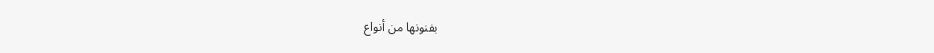بفنونها من أنواع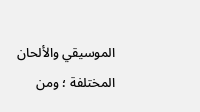الموسيقي والألحان المختلفة ؛ ومن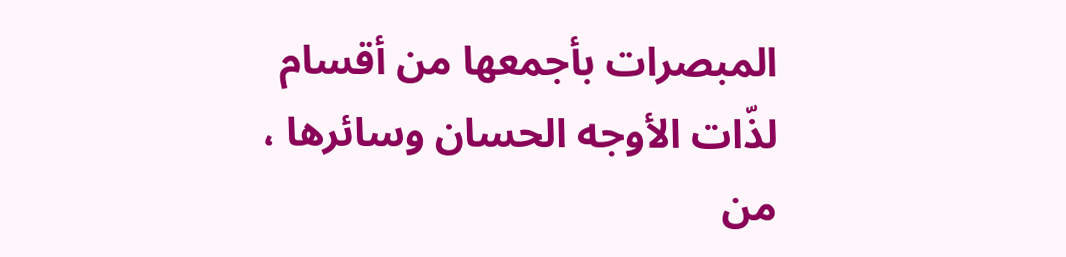المبصرات بأجمعها من أقسام لذّات الأوجه الحسان وسائرها ، من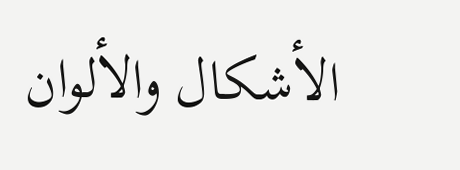الأشكال والألوان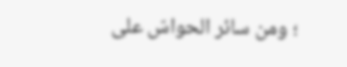؛ ومن سائر الحواسّ على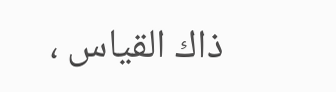ذاك القياس ،